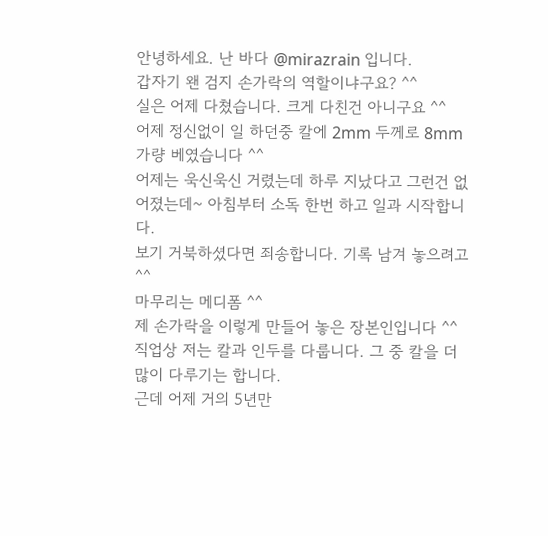안녕하세요. 난 바다 @mirazrain 입니다.
갑자기 왠 검지 손가락의 역할이냐구요? ^^
실은 어제 다쳤습니다. 크게 다친건 아니구요 ^^
어제 정신없이 일 하던중 칼에 2mm 두께로 8mm가량 베였습니다 ^^
어제는 욱신욱신 거렸는데 하루 지났다고 그런건 없어졌는데~ 아침부터 소독 한번 하고 일과 시작합니다.
보기 거북하셨다면 죄송합니다. 기록 남겨 놓으려고 ^^
마무리는 메디폼 ^^
제 손가락을 이렇게 만들어 놓은 장본인입니다 ^^
직업상 저는 칼과 인두를 다룹니다. 그 중 칼을 더 많이 다루기는 합니다.
근데 어제 거의 5년만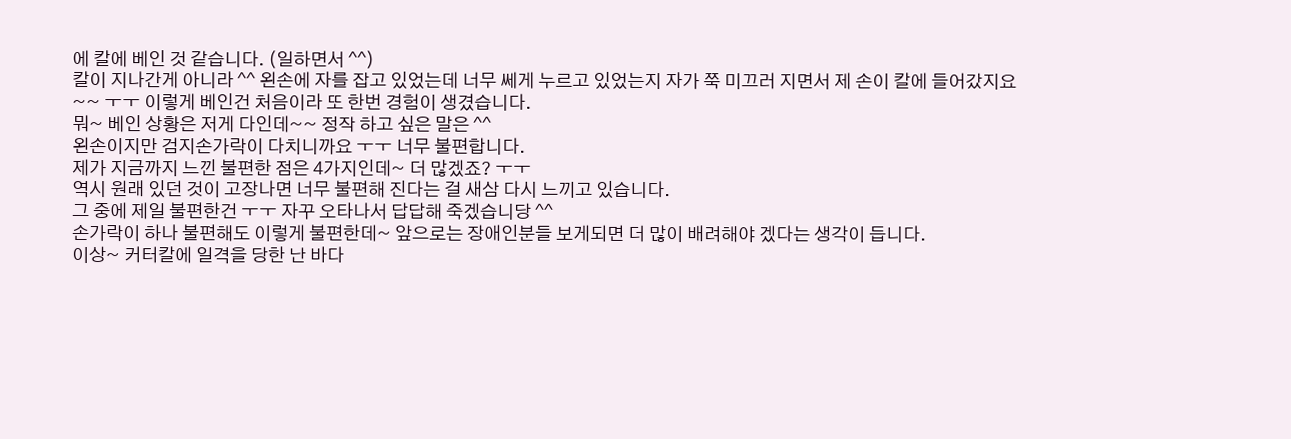에 칼에 베인 것 같습니다. (일하면서 ^^)
칼이 지나간게 아니라 ^^ 왼손에 자를 잡고 있었는데 너무 쎄게 누르고 있었는지 자가 쭉 미끄러 지면서 제 손이 칼에 들어갔지요~~ ㅜㅜ 이렇게 베인건 처음이라 또 한번 경험이 생겼습니다.
뭐~ 베인 상황은 저게 다인데~~ 정작 하고 싶은 말은 ^^
왼손이지만 검지손가락이 다치니까요 ㅜㅜ 너무 불편합니다.
제가 지금까지 느낀 불편한 점은 4가지인데~ 더 많겠죠? ㅜㅜ
역시 원래 있던 것이 고장나면 너무 불편해 진다는 걸 새삼 다시 느끼고 있습니다.
그 중에 제일 불편한건 ㅜㅜ 자꾸 오타나서 답답해 죽겠습니당 ^^
손가락이 하나 불편해도 이렇게 불편한데~ 앞으로는 장애인분들 보게되면 더 많이 배려해야 겠다는 생각이 듭니다.
이상~ 커터칼에 일격을 당한 난 바다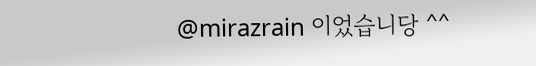@mirazrain 이었습니당 ^^